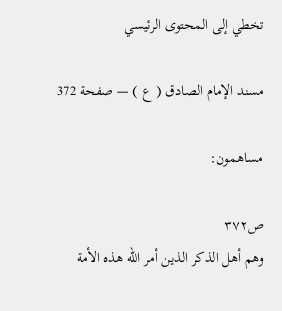تخطي إلى المحتوى الرئيسي

مسند الإمام الصادق ( ع ) — صفحة 372

مساهمون:

ص٣٧٢
وهم أهل الذكر الذين أمر اللّه هذه الأمة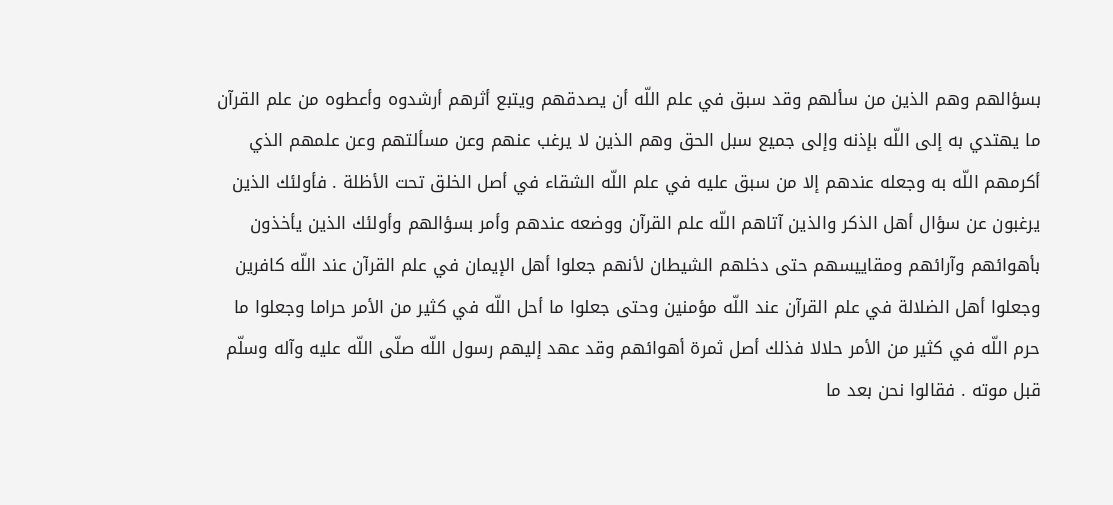بسؤالهم وهم الذين من سألهم وقد سبق في علم اللّه أن يصدقهم ويتبع أثرهم أرشدوه وأعطوه من علم القرآن ما يهتدي به إلى اللّه بإذنه وإلى جميع سبل الحق وهم الذين لا يرغب عنهم وعن مسألتهم وعن علمهم الذي أكرمهم اللّه به وجعله عندهم إلا من سبق عليه في علم اللّه الشقاء في أصل الخلق تحت الأظلة . فأولئك الذين يرغبون عن سؤال أهل الذكر والذين آتاهم اللّه علم القرآن ووضعه عندهم وأمر بسؤالهم وأولئك الذين يأخذون بأهوائهم وآرائهم ومقاييسهم حتى دخلهم الشيطان لأنهم جعلوا أهل الإيمان في علم القرآن عند اللّه كافرين وجعلوا أهل الضلالة في علم القرآن عند اللّه مؤمنين وحتى جعلوا ما أحل اللّه في كثير من الأمر حراما وجعلوا ما حرم اللّه في كثير من الأمر حلالا فذلك أصل ثمرة أهوائهم وقد عهد إليهم رسول اللّه صلّى اللّه عليه وآله وسلّم قبل موته . فقالوا نحن بعد ما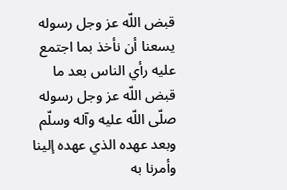قبض اللّه عز وجل رسوله يسعنا أن نأخذ بما اجتمع عليه رأي الناس بعد ما قبض اللّه عز وجل رسوله صلّى اللّه عليه وآله وسلّم وبعد عهده الذي عهده إلينا وأمرنا به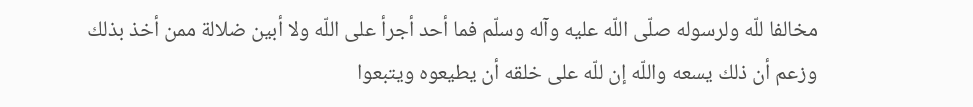مخالفا للّه ولرسوله صلّى اللّه عليه وآله وسلّم فما أحد أجرأ على اللّه ولا أبين ضلالة ممن أخذ بذلك وزعم أن ذلك يسعه واللّه إن للّه على خلقه أن يطيعوه ويتبعوا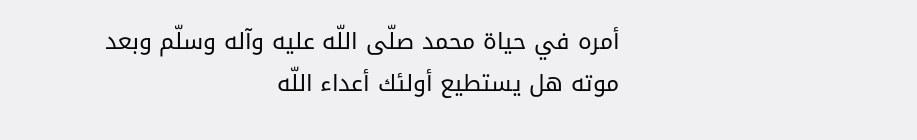أمره في حياة محمد صلّى اللّه عليه وآله وسلّم وبعد موته هل يستطيع أولئك أعداء اللّه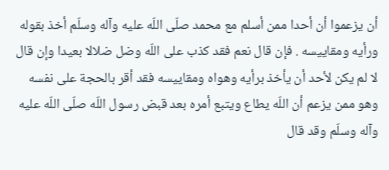أن يزعموا أن أحدا ممن أسلم مع محمد صلّى اللّه عليه وآله وسلّم أخذ بقوله ورأيه ومقاييسه . فإن قال نعم فقد كذب على اللّه وضل ضلالا بعيدا وإن قال لا لم يكن لأحد أن يأخذ برأيه وهواه ومقاييسه فقد أقر بالحجة على نفسه وهو ممن يزعم أن اللّه يطاع ويتبع أمره بعد قبض رسول اللّه صلّى اللّه عليه وآله وسلّم وقد قال